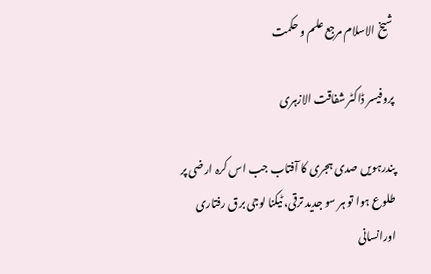شیخ الاسلام مرجع علم و حکمت

پروفیسر ڈاکٹر شفاقت الازہری

پندرہویں صدی ہجری کا آفتاب جب اس کرہ ارضی پر طلوع ہوا تو ہر سو جدید ترقی، ٹیکنا لوجی برق رفتاری اورانسانی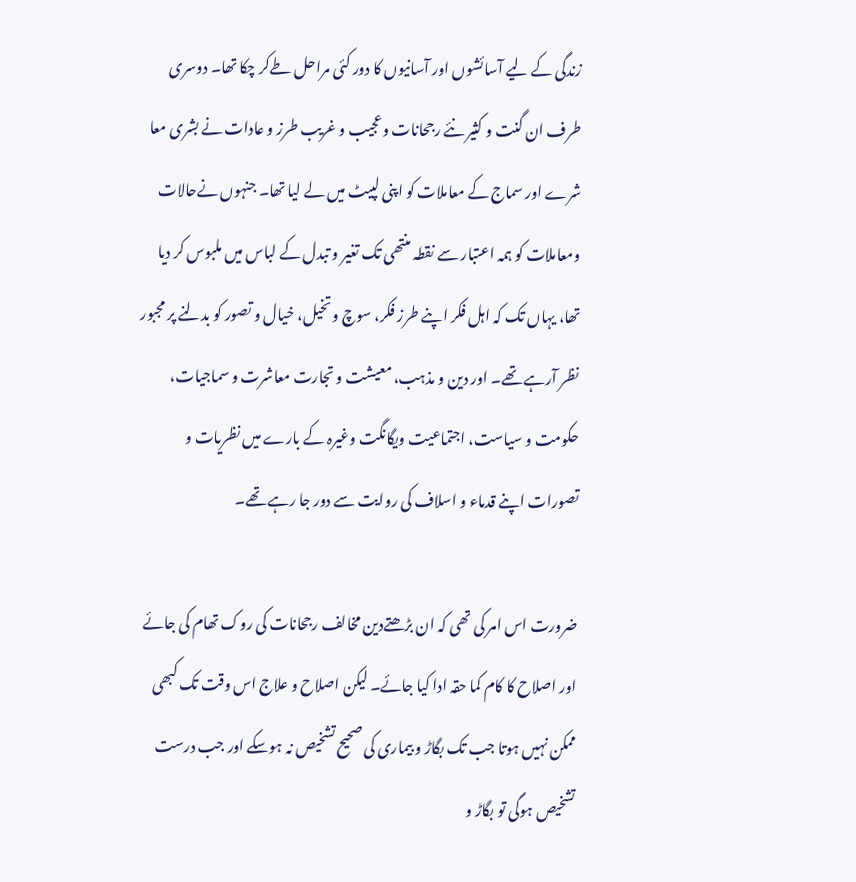زندگی کے لیے آسائشوں اور آسانیوں کا دور کئی مراحل طےکر چکا تھا۔ دوسری طرف ان گنت و کثیر نئے رجحانات وعجیب و غریب طرز و عادات نے بشری معا شرے اور سماج کے معاملات کو اپنی لپیٹ میں لے لیا تھا۔ جنہوں نےحالات ومعاملات کو ہمہ اعتبار سے نقطہ منتھی تک تغیر و تبدل کے لباس میں ملبوس کر دیا تھا، یہاں تک کہ اہل فکر اپنے طرز فکر، سوچ و تخیل، خیال و تصور کو بدلنے پر مجبور نظر آرہے تھے۔ اور دین و مذہب، معیشت و تجارت معاشرت و سماجیات، حکومت و سیاست، اجتماعیت ویگانگت وغیرہ کے بارے میں نظریات و تصورات اپنے قدماء و اسلاف کی روایت سے دور جا رہے تھے۔

ضرورت اس امر کی تھی کہ ان بڑھتےدین مخالف رجحانات کی روک تھام کی جائے اور اصلاح کا کام کما حقہ ادا کیا جائے۔ لیکن اصلاح و علاج اس وقت تک کبھی ممکن نہیں ہوتا جب تک بگاڑ و بیماری کی صحیح تشخیص نہ ہوسکے اور جب درست تشخیص ہوگی تو بگاڑ و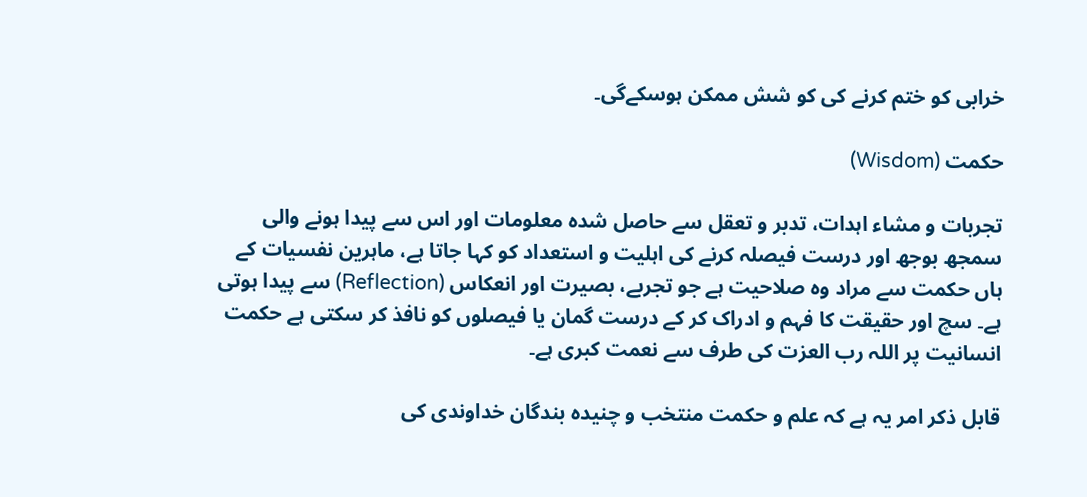خرابی کو ختم کرنے کی کو شش ممکن ہوسکےگی۔

حکمت (Wisdom)

تجربات و مشاء اہدات، تدبر و تعقل سے حاصل شدہ معلومات اور اس سے پیدا ہونے والی سمجھ بوجھ اور درست فیصلہ کرنے کی اہلیت و استعداد کو کہا جاتا ہے، ماہرین نفسیات کے ہاں حکمت سے مراد وہ صلاحیت ہے جو تجربے، بصیرت اور انعکاس (Reflection) سے پیدا ہوتی ہے۔ سچ اور حقیقت کا فہم و ادراک کر کے درست گمان یا فیصلوں کو نافذ کر سکتی ہے حکمت انسانیت پر اللہ رب العزت کی طرف سے نعمت کبری ہے۔

قابل ذکر امر یہ ہے کہ علم و حکمت منتخب و چنیدہ بندگان خداوندی کی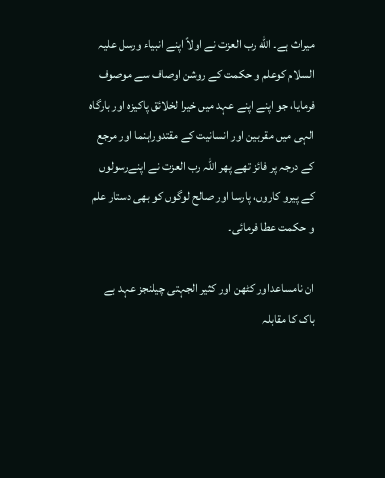میراث ہے۔ الله رب العزت نے اولاً اپنے انبیاء ورسل علیہ السلام کوعلم و حکمت کے روشن اوصاف سے موصوف فرمایا، جو اپنے اپنے عہد میں خیرا لخلائق پاکیزہ اور بارگاہ الہی میں مقربین اور انسانیت کے مقتدوراہنما اور مرجع کے درجہ پر فائز تھے پھر اللہ رب العزت نے اپنےرسولوں کے پیرو کاروں، پارسا اور صالح لوگوں کو بھی دستار علم و حکمت عطا فرمائی۔

ان نامساعداور کٹھن اور کثیر الجہتی چیلنجز عہد بے باک کا مقابلہ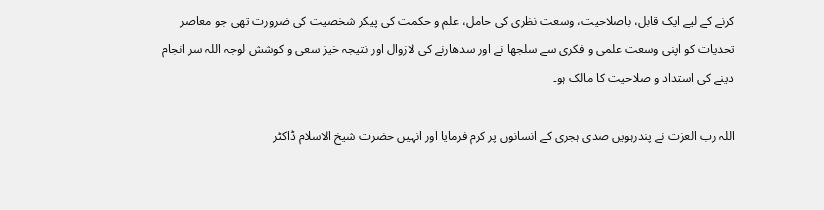کرنے کے لیے ایک قابل، باصلاحیت، وسعت نظری کی حامل، علم و حکمت کی پیکر شخصیت کی ضرورت تھی جو معاصر تحدیات کو اپنی وسعت علمی و فکری سے سلجھا نے اور سدھارنے کی لازوال اور نتیجہ خیز سعی و کوشش لوجہ اللہ سر انجام دینے کی استداد و صلاحیت کا مالک ہو۔

اللہ رب العزت نے پندرہویں صدی ہجری کے انسانوں پر کرم فرمایا اور انہیں حضرت شیخ الاسلام ڈاکٹر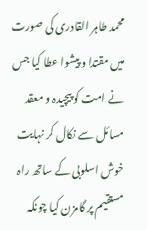محمد طاہر القادری کی صورت میں مقتدا و پیشوا عطا کیا جس نے امت کو پیچیدہ و معقد مسائل سے نکال کر نہایت خوش اسلوبی کے ساتھ راہ مستقیم پر گامزن کیا چونکہ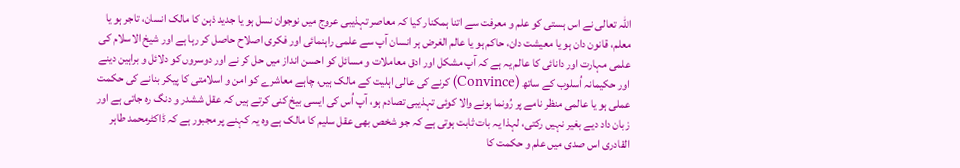اللہ تعالی نے اس ہستی کو علم و معرفت سے اتنا ہمکنار کیا کہ معاصر تہذیبی عروج میں نوجوان نسل ہو یا جدید ذہن کا مالک انسان، تاجر ہو یا معلم، قانون دان ہو یا معیشت دان، حاکم ہو یا عالم الغرض ہر انسان آپ سے علمی راہنمائی اور فکری اصلاح حاصل کر رہا ہے اور شیخ الاسلام کی علمی مہارت اور دانائی کا عالم یہ ہے کہ آپ مشکل اور ادق معاملات و مسائل کو احسن انداز میں حل کر نے اور دوسروں کو دلائل و براہین دینے اور حکیمانہ اُسلوب کے ساتھ (Convince) کرنے کی عالی اہلیت کے مالک ہیں، چاہے معاشرے کو امن و اسلامتی کا پیکر بنانے کی حکمت عملی ہو یا عالمی منظر نامے پر رُونما ہونے والا کوئی تہذیبی تصادم ہو، آپ اُس کی ایسی بیخ کنی کرتے ہیں کہ عقل ششدر و دنگ رہ جاتی ہے اور زبان داد دیے بغیر نہیں رکتی، لہذا یہ بات ثابت ہوتی ہے کہ جو شخص بھی عقل سلیم کا مالک ہے وہ یہ کہنے پر مجبور ہے کہ ڈاکٹرمحمد طاہر القادری اس صدی میں علم و حکمت کا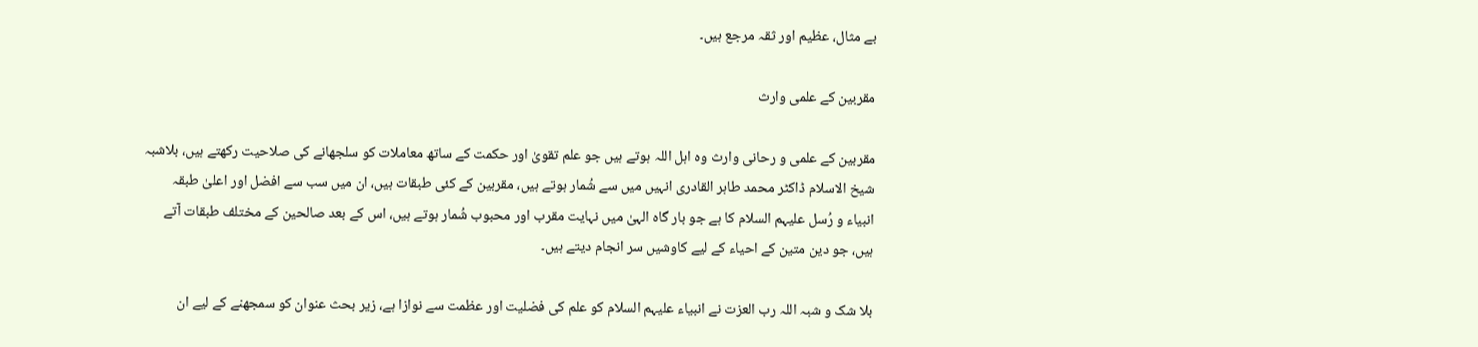بے مثال، عظیم اور ثقہ مرجع ہیں۔

مقربین کے علمی وارث

مقربین کے علمی و رحانی وارث وہ اہل اللہ ہوتے ہیں جو علم تقویٰ اور حکمت کے ساتھ معاملات کو سلجھانے کی صلاحیت رکھتے ہیں، بلاشبہ شیخ الاسلام ڈاکٹر محمد طاہر القادری انہیں میں سے شُمار ہوتے ہیں، مقربین کے کئی طبقات ہیں، ان میں سب سے افضل اور اعلیٰ طبقہ انبیاء و رُسل علیہم السلام کا ہے جو بار گاہ الہیٰ میں نہایت مقرب اور محبوب شُمار ہوتے ہیں، اس کے بعد صالحین کے مختلف طبقات آتے ہیں، جو دین متین کے احیاء کے لیے کاوشیں سر انجام دیتے ہیں۔

بلا شک و شبہ اللہ رب العزت نے انبیاء علیہم السلام کو علم کی فضلیت اور عظمت سے نوازا ہے، زیر بحث عنوان کو سمجھنے کے لیے ان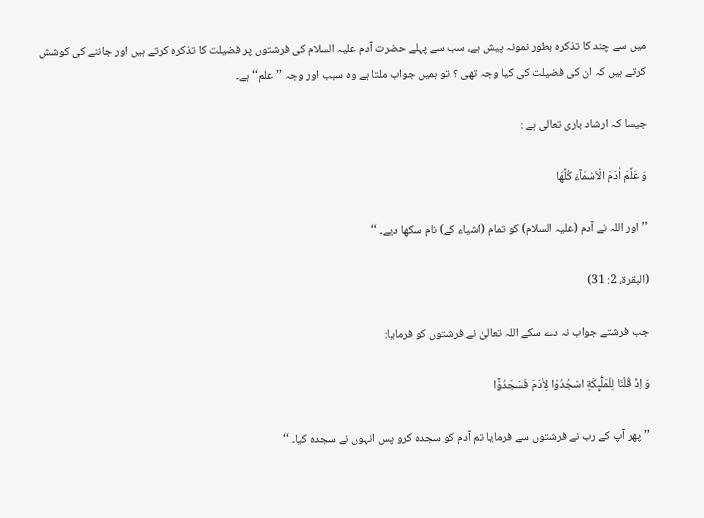میں سے چند کا تذکرہ بطور نمونہ پیش ہے، سب سے پہلے حضرت آدم علیہ السلام کی فرشتوں پر فضیلت کا تذکرہ کرتے ہیں اور جاننے کی کوشش کرتے ہیں کہ ان کی فضیلت کی کیا وجہ تھی ؟ تو ہمیں جواب ملتا ہے وہ سبب اور وجہ ’’علم‘‘ ہے۔

جیسا کہ ارشاد باری تعالی ہے :

وَ عَلَّمَ اٰدَمَ الْاَسْمَآءَ كُلَّهَا

’’ اور اللہ نے آدم (علیہ السلام) کو تمام (اشیاء کے) نام سکھا دیے۔ ‘‘

(البقرۃ، 2: 31)

جب فرشتے جواب نہ دے سکے اللہ تعالیٰ نے فرشتوں کو فرمایا:

وَ اِذْ قُلْنَا لِلْمَلٰٓىِٕكَةِ اسْجُدُوْا لِاٰدَمَ فَسَجَدُوْۤا

’’پھر آپ کے رب نے فرشتوں سے فرمایا تم آدم کو سجدہ کرو پس انہوں نے سجدہ کیا۔ ‘‘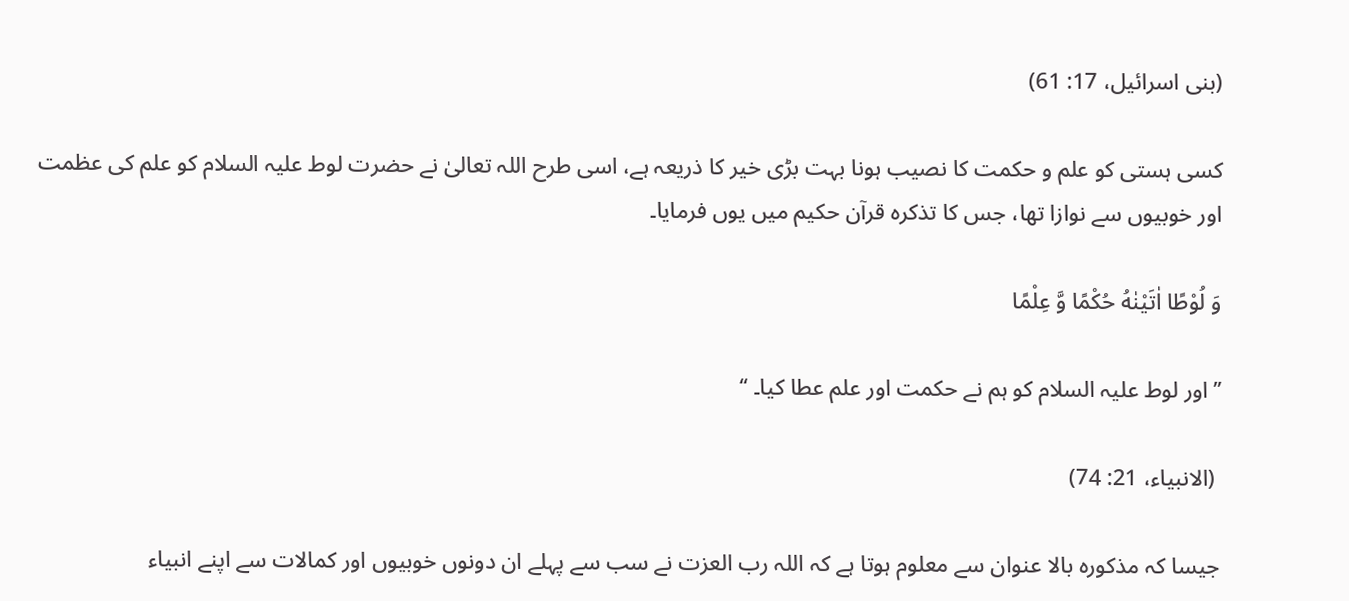(بنی اسرائیل، 17: 61)

کسی ہستی کو علم و حکمت کا نصیب ہونا بہت بڑی خیر کا ذریعہ ہے، اسی طرح اللہ تعالیٰ نے حضرت لوط علیہ السلام کو علم کی عظمت اور خوبیوں سے نوازا تھا، جس کا تذکرہ قرآن حکیم میں یوں فرمایا۔

وَ لُوْطًا اٰتَیْنٰهُ حُكْمًا وَّ عِلْمًا

’’اور لوط علیہ السلام کو ہم نے حکمت اور علم عطا کیا۔ ‘‘

 (الانبیاء، 21: 74)

جیسا کہ مذکورہ بالا عنوان سے معلوم ہوتا ہے کہ اللہ رب العزت نے سب سے پہلے ان دونوں خوبیوں اور کمالات سے اپنے انبیاء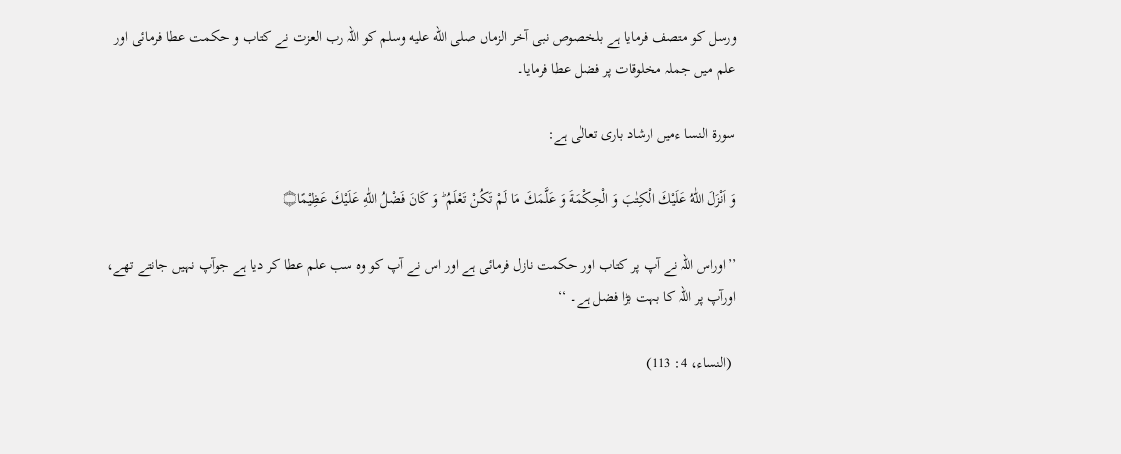ورسل کو متصف فرمایا ہے بلخصوص نبی آخر الزماں صلى الله عليه وسلم کو اللہ رب العزت نے کتاب و حکمت عطا فرمائی اور علم میں جملہ مخلوقات پر فضل عطا فرمایا۔

سورۃ النسا ءمیں ارشاد باری تعالٰی ہے:

وَ اَنْزَلَ اللّٰهُ عَلَیْكَ الْكِتٰبَ وَ الْحِكْمَةَ وَ عَلَّمَكَ مَا لَمْ تَكُنْ تَعْلَمُ ؕ وَ كَانَ فَضْلُ اللّٰهِ عَلَیْكَ عَظِیْمًا۝

’’اوراس اللہ نے آپ پر کتاب اور حکمت نازل فرمائی ہے اور اس نے آپ کو وہ سب علم عطا کر دیا ہے جوآپ نہیں جانتے تھے، اورآپ پر اللہ کا بہت بڑا فضل ہے۔ ‘‘

 (النساء، 4: 113)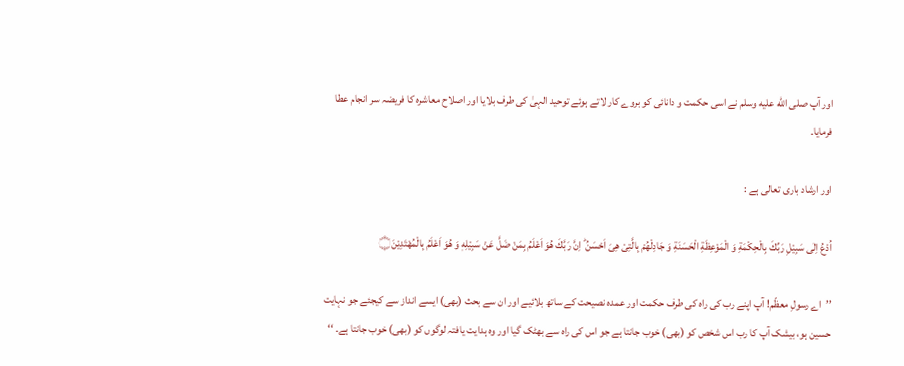اور آپ صلى الله عليه وسلم نے اسی حکمت و دانائی کو بروے کار لاتے ہوئے توحید الہیٰ کی طرف بلایا اور اصلاح معاشرہ کا فریضہ سر انجام عطا فرمایا۔

اور ارشاد باری تعالی ہے :

اُدْعُ اِلٰی سَبِیْلِ رَبِّكَ بِالْحِكْمَةِ وَ الْمَوْعِظَةِ الْحَسَنَةِ وَ جَادِلْهُمْ بِالَّتِیْ هِیَ اَحْسَنُ ؕ اِنَّ رَبَّكَ هُوَ اَعْلَمُ بِمَنْ ضَلَّ عَنْ سَبِیْلِهٖ وَ هُوَ اَعْلَمُ بِالْمُهْتَدِیْنَ۝

’’اے رسولِ معظّم! آپ اپنے رب کی راہ کی طرف حکمت اور عمدہ نصیحت کے ساتھ بلائیے اور ان سے بحث (بھی) ایسے انداز سے کیجئے جو نہایت حسین ہو، بیشک آپ کا رب اس شخص کو (بھی) خوب جانتا ہے جو اس کی راہ سے بھٹک گیا اور وہ ہدایت یافتہ لوگوں کو (بھی) خوب جانتا ہے۔ ‘‘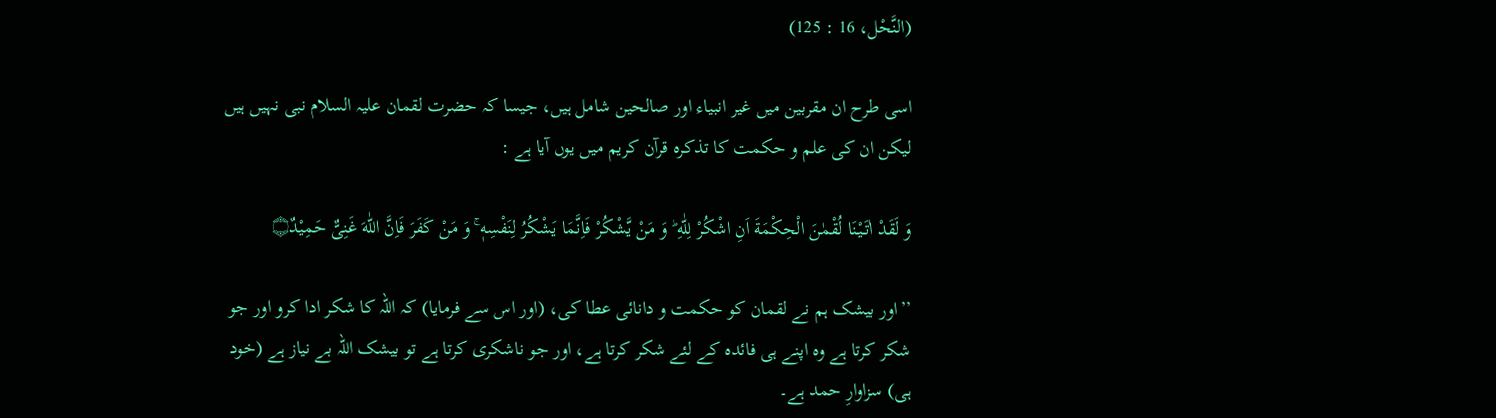(النَّحْل، 16 : 125)

اسی طرح ان مقربین میں غیر انبیاء اور صالحین شامل ہیں، جیسا کہ حضرت لقمان علیہ السلام نبی نہیں ہیں لیکن ان کی علم و حکمت کا تذکرہ قرآن کریم میں یوں آیا ہے :

وَ لَقَدْ اٰتَیْنَا لُقْمٰنَ الْحِكْمَةَ اَنِ اشْكُرْ لِلّٰهِ ؕ وَ مَنْ یَّشْكُرْ فَاِنَّمَا یَشْكُرُ لِنَفْسِهٖ ۚ وَ مَنْ كَفَرَ فَاِنَّ اللّٰهَ غَنِیٌّ حَمِیْدٌ۝

’’اور بیشک ہم نے لقمان کو حکمت و دانائی عطا کی، (اور اس سے فرمایا) کہ اللہ کا شکر ادا کرو اور جو شکر کرتا ہے وہ اپنے ہی فائدہ کے لئے شکر کرتا ہے، اور جو ناشکری کرتا ہے تو بیشک اللہ بے نیاز ہے (خود ہی) سزاوارِ حمد ہے۔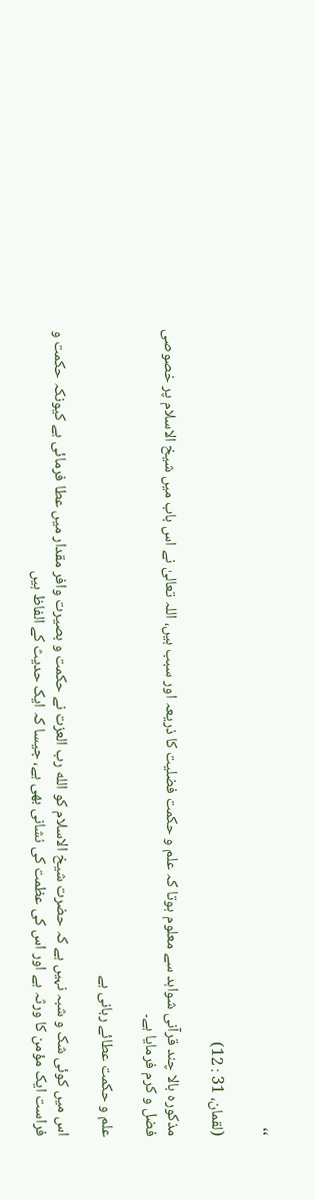‘‘

(لقمان، 31 : 12)

مذکورہ بالا چند قرآنی شواہد سے معلوم ہوتا کہ علم و حکمت فضلیت کا ذریعہ اور سبب ہیں، اللہ تعالیٰ نے اس باب میں شیخ الاسلام پر خصوصی فضل و کرم فرمایا ہے۔

علم و حکمت عطائے ربانی ہے

اس میں کوئی شک و شبہ نہیں ہے کہ حضرت شیخ الاسلام کو الله رب العزت نے حکمت و بصیرت وافر مقدار میں عطا فرمائی ہے کیونکہ حکمت و فراست ایک مؤمن کا ورثہ ہے اور اس کی عظمت کی نشانی بھی ہے، جیسا کہ ایک حدیث کے الفاظ ہیں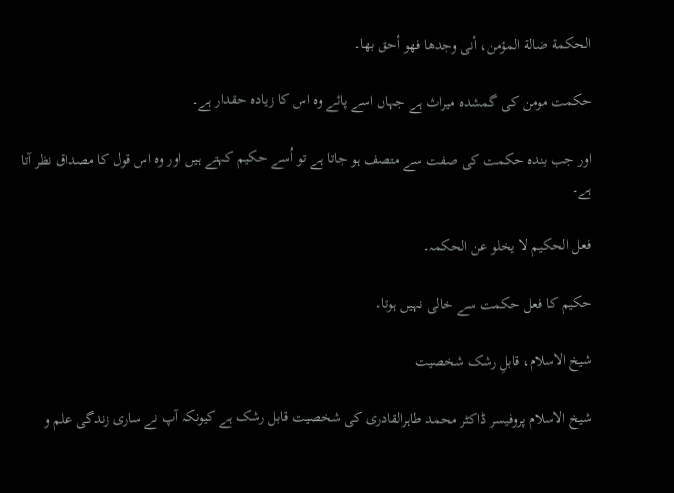الحكمة ضالة المؤمن، أنى وجدها فهو أحق بها۔

حکمت مومن کی گمشدہ میراث ہے جہاں اسے پائے وہ اس کا زیادہ حقدار ہے۔

اور جب بندہ حکمت کی صفت سے متصف ہو جاتا ہے تو اُسے حکیم کہتے ہیں اور وہ اس قول کا مصداق نظر آتا ہے۔

فعل الحکیم لا یخلو عن الحکمہ۔

حکیم کا فعل حکمت سے خالی نہیں ہوتا۔

شیخ الاسلام، قابلِ رشک شخصیت

شیخ الاسلام پروفیسر ڈاکٹر محمد طاہرالقادری کی شخصیت قابل رشک ہے کیونکہ آپ نے ساری زندگی علم و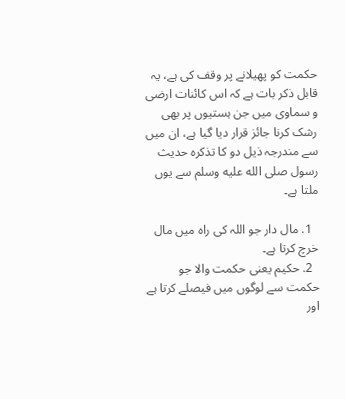حکمت کو پھیلانے پر وقف کی ہے، یہ قابل ذکر بات ہے کہ اس کائنات ارضی و سماوی میں جن ہستیوں پر بھی رشک کرنا جائز قرار دیا گیا ہے، ان میں سے مندرجہ ذیل دو کا تذکرہ حدیث رسول صلى الله عليه وسلم سے یوں ملتا ہے۔

  1. مال دار جو اللہ کی راہ میں مال خرچ کرتا ہے۔
  2. حکیم یعنی حکمت والا جو حکمت سے لوگوں میں فیصلے کرتا ہے اور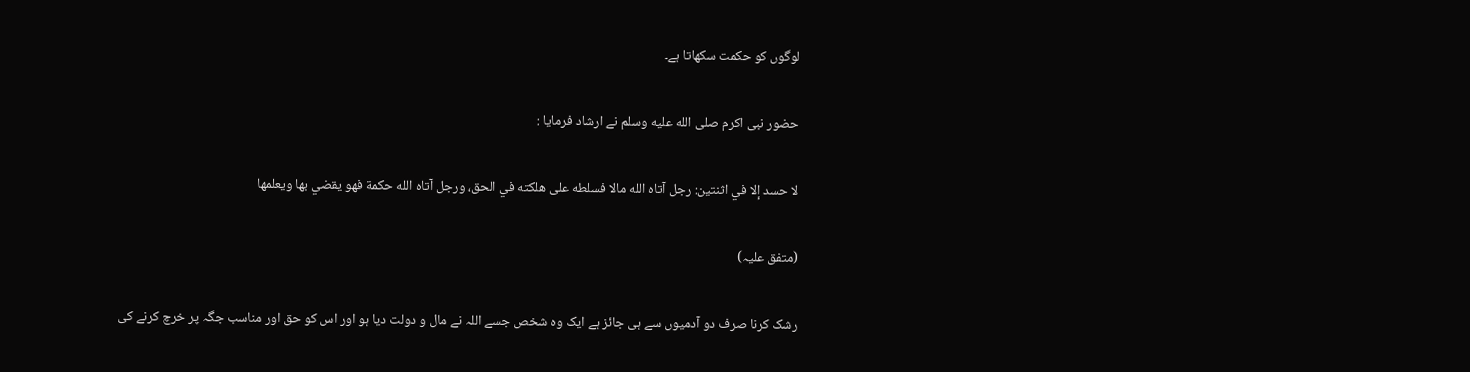لوگوں کو حکمت سکھاتا ہے۔

حضور نبی اکرم صلى الله عليه وسلم نے ارشاد فرمایا :

لا حسد إلا في اثنتين: رجل آتاه الله مالا فسلطه على هلكته في الحق، ورجل آتاه الله حكمة فهو يقضي بها ويعلمها

(متفق علیہ)

رشک کرنا صرف دو آدمیوں سے ہی جائز ہے ایک وہ شخص جسے اللہ نے مال و دولت دیا ہو اور اس کو حق اور مناسب جگہ پر خرچ کرنے کی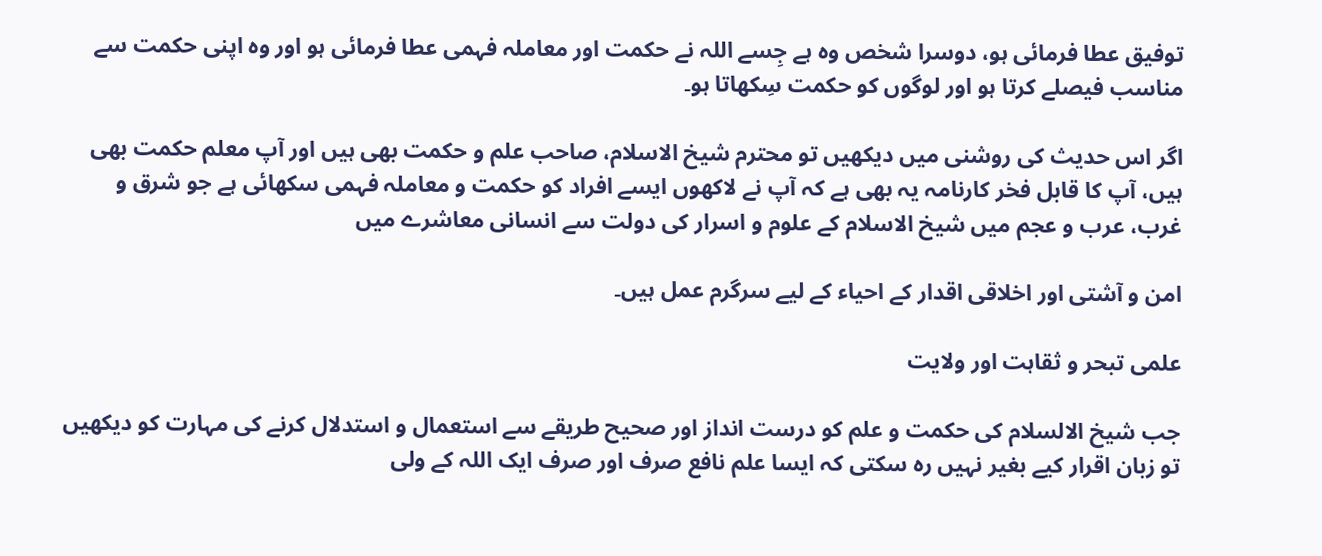توفیق عطا فرمائی ہو، دوسرا شخص وہ ہے جِسے اللہ نے حکمت اور معاملہ فہمی عطا فرمائی ہو اور وہ اپنی حکمت سے مناسب فیصلے کرتا ہو اور لوگوں کو حکمت سِکھاتا ہو۔

اگر اس حدیث کی روشنی میں دیکھیں تو محترم شیخ الاسلام، صاحب علم و حکمت بھی ہیں اور آپ معلم حکمت بھی ہیں، آپ کا قابل فخر کارنامہ یہ بھی ہے کہ آپ نے لاکھوں ایسے افراد کو حکمت و معاملہ فہمی سکھائی ہے جو شرق و غرب، عرب و عجم میں شیخ الاسلام کے علوم و اسرار کی دولت سے انسانی معاشرے میں

امن و آشتی اور اخلاقی اقدار کے احیاء کے لیے سرگرم عمل ہیں۔

علمی تبحر و ثقاہت اور ولایت

جب شیخ الالسلام کی حکمت و علم کو درست انداز اور صحیح طریقے سے استعمال و استدلال کرنے کی مہارت کو دیکھیں تو زبان اقرار کیے بغیر نہیں رہ سکتی کہ ایسا علم نافع صرف اور صرف ایک اللہ کے ولی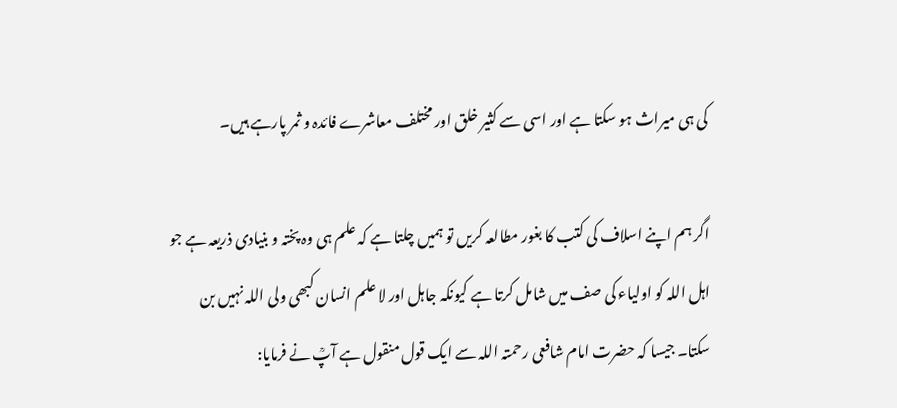کی ہی میراث ہو سکتا ہے اور اسی سے کثیر خلق اور مختلف معاشرے فائدہ و ثمر پارہے ہیں۔

اگر ہم اپنے اسلاف کی کتب کا بغور مطالعہ کریں تو ہمیں چلتا ہے کہ علم ہی وہ پختہ و بنیادی ذریعہ ہے جو اہل اللہ کو اولیاء کی صف میں شامل کرتا ہے کیونکہ جاہل اور لا علم انسان کبھی ولی اللہ نہیں بن سکتا۔ جیسا کہ حضرت امام شافعی رحمتہ اللہ سے ایک قول منقول ہے آپؒ نے فرمایا: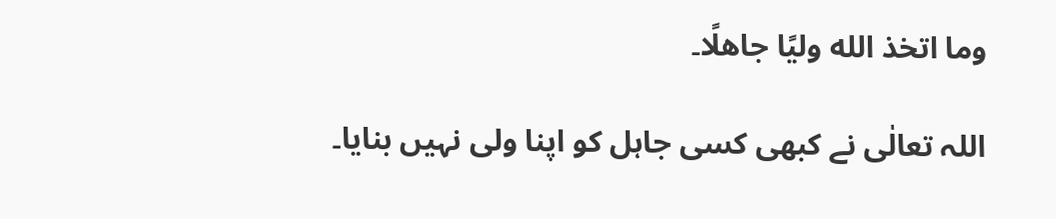وما اتخذ الله وليًا جاهلًا۔

اللہ تعالٰی نے کبھی کسی جاہل کو اپنا ولی نہیں بنایا۔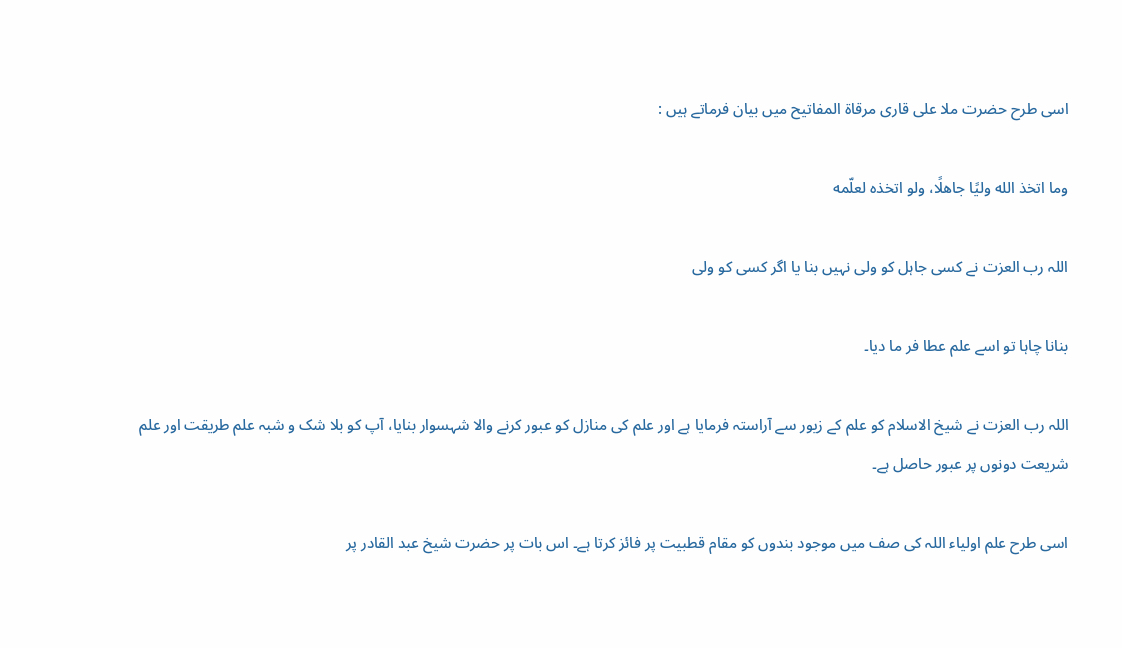اسی طرح حضرت ملا علی قاری مرقاۃ المفاتیح میں بیان فرماتے ہیں :

وما اتخذ الله وليًا جاهلًا، ولو اتخذه لعلّمه

اللہ رب العزت نے کسی جاہل کو ولی نہیں بنا یا اگر کسی کو ولی

بنانا چاہا تو اسے علم عطا فر ما دیا۔

اللہ رب العزت نے شیخ الاسلام کو علم کے زیور سے آراستہ فرمایا ہے اور علم کی منازل کو عبور کرنے والا شہسوار بنایا، آپ کو بلا شک و شبہ علم طریقت اور علم شریعت دونوں پر عبور حاصل ہے۔

اسی طرح علم اولیاء اللہ کی صف میں موجود بندوں کو مقام قطبیت پر فائز کرتا ہے۔ اس بات پر حضرت شیخ عبد القادر پر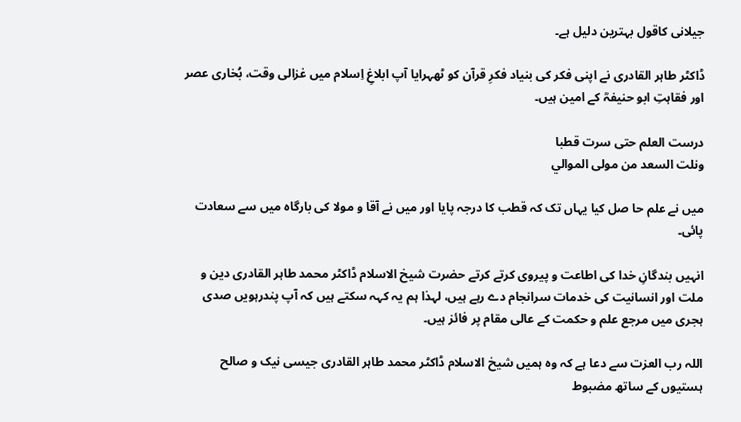جیلانی کاقول بہترین دلیل ہے۔

ڈاکٹر طاہر القادری نے اپنی فکر کی بنیاد فکرِ قرآن کو ٹھہرایا آپ ابلاغِ اِسلام میں غزالی وقت، بُخاری عصر اور فقاہتِ ابو حنیفہؒ کے امین ہیں۔

درست العلم حتى سرت قطبا
ونلت السعد من مولى الموالي

میں نے علم حا صل کیا یہاں تک کہ قطب کا درجہ پایا اور میں نے آقا و مولا کی بارگاہ میں سے سعادت پائی۔

انہیں بندگانِ خدا کی اطاعت و پیروی کرتے کرتے حضرت شیخ الاسلام ڈاکٹر محمد طاہر القادری دین و ملت اور انسانیت کی خدمات سرانجام دے رہے ہیں، لہذا ہم یہ کہہ سکتے ہیں کہ آپ پندرہویں صدی ہجری میں مرجع علم و حکمت کے عالی مقام پر فائز ہیں۔

اللہ رب العزت سے دعا ہے کہ وہ ہمیں شیخ الاسلام ڈاکٹر محمد طاہر القادری جیسی نیک و صالح ہستیوں کے ساتھ مضبوط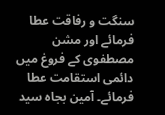سنگت و رفاقت عطا فرمائے اور مشن مصطفوی کے فروغ میں دائمی استقامت عطا فرمائے۔ آمین بجاہ سید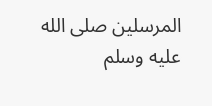المرسلین صلى الله عليه وسلم